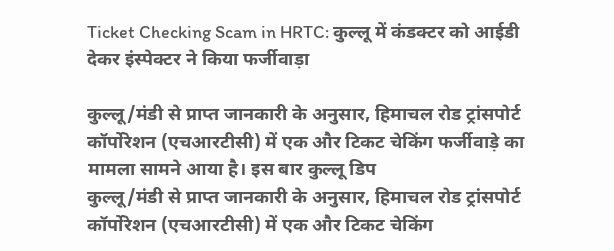Ticket Checking Scam in HRTC: कुल्लू में कंडक्टर को आईडी देकर इंस्पेक्टर ने किया फर्जीवाड़ा

कुल्लू/मंडी से प्राप्त जानकारी के अनुसार, हिमाचल रोड ट्रांसपोर्ट कॉर्पोरेशन (एचआरटीसी) में एक और टिकट चेकिंग फर्जीवाड़े का मामला सामने आया है। इस बार कुल्लू डिप
कुल्लू/मंडी से प्राप्त जानकारी के अनुसार, हिमाचल रोड ट्रांसपोर्ट कॉर्पोरेशन (एचआरटीसी) में एक और टिकट चेकिंग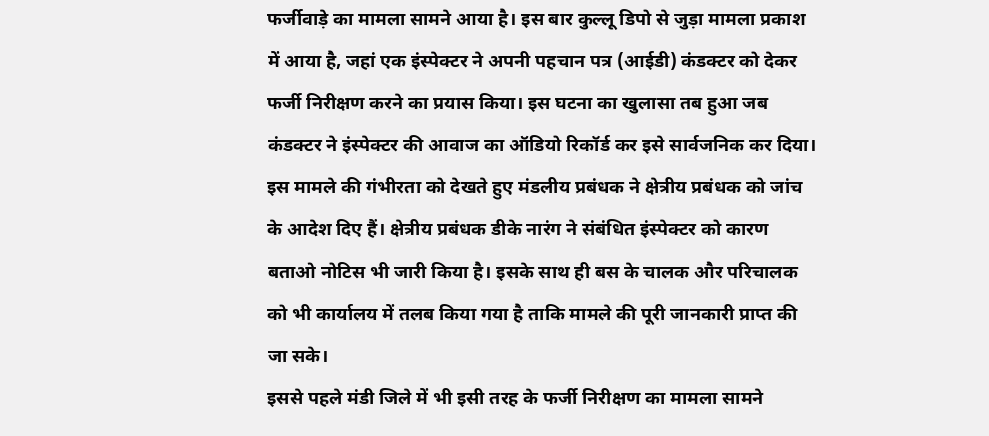फर्जीवाड़े का मामला सामने आया है। इस बार कुल्लू डिपो से जुड़ा मामला प्रकाश में आया है, जहां एक इंस्पेक्टर ने अपनी पहचान पत्र (आईडी) कंडक्टर को देकर फर्जी निरीक्षण करने का प्रयास किया। इस घटना का खुलासा तब हुआ जब कंडक्टर ने इंस्पेक्टर की आवाज का ऑडियो रिकॉर्ड कर इसे सार्वजनिक कर दिया। इस मामले की गंभीरता को देखते हुए मंडलीय प्रबंधक ने क्षेत्रीय प्रबंधक को जांच के आदेश दिए हैं। क्षेत्रीय प्रबंधक डीके नारंग ने संबंधित इंस्पेक्टर को कारण बताओ नोटिस भी जारी किया है। इसके साथ ही बस के चालक और परिचालक को भी कार्यालय में तलब किया गया है ताकि मामले की पूरी जानकारी प्राप्त की जा सके।
इससे पहले मंडी जिले में भी इसी तरह के फर्जी निरीक्षण का मामला सामने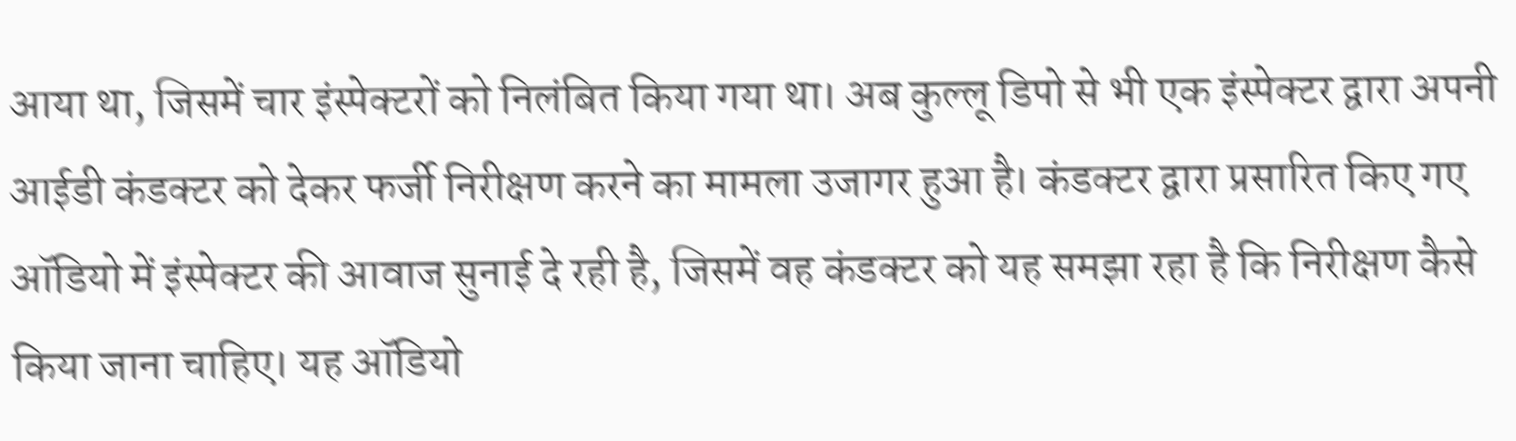आया था, जिसमें चार इंस्पेक्टरों को निलंबित किया गया था। अब कुल्लू डिपो से भी एक इंस्पेक्टर द्वारा अपनी आईडी कंडक्टर को देकर फर्जी निरीक्षण करने का मामला उजागर हुआ है। कंडक्टर द्वारा प्रसारित किए गए ऑडियो में इंस्पेक्टर की आवाज सुनाई दे रही है, जिसमें वह कंडक्टर को यह समझा रहा है कि निरीक्षण कैसे किया जाना चाहिए। यह ऑडियो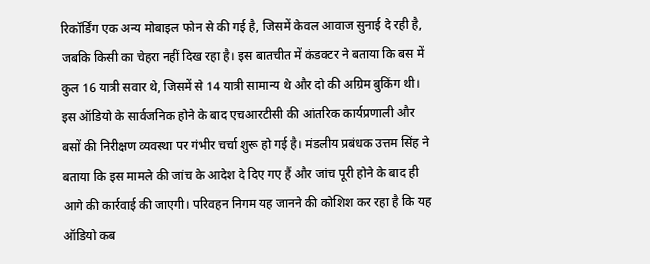रिकॉर्डिंग एक अन्य मोबाइल फोन से की गई है, जिसमें केवल आवाज सुनाई दे रही है, जबकि किसी का चेहरा नहीं दिख रहा है। इस बातचीत में कंडक्टर ने बताया कि बस में कुल 16 यात्री सवार थे, जिसमें से 14 यात्री सामान्य थे और दो की अग्रिम बुकिंग थी।
इस ऑडियो के सार्वजनिक होने के बाद एचआरटीसी की आंतरिक कार्यप्रणाली और बसों की निरीक्षण व्यवस्था पर गंभीर चर्चा शुरू हो गई है। मंडलीय प्रबंधक उत्तम सिंह ने बताया कि इस मामले की जांच के आदेश दे दिए गए हैं और जांच पूरी होने के बाद ही आगे की कार्रवाई की जाएगी। परिवहन निगम यह जानने की कोशिश कर रहा है कि यह ऑडियो कब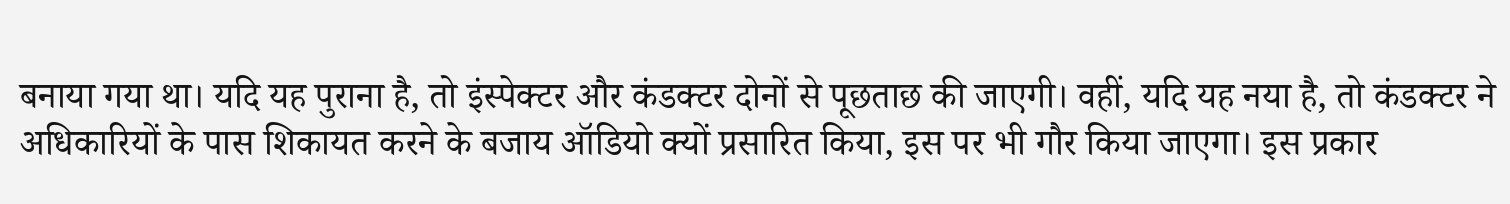बनाया गया था। यदि यह पुराना है, तो इंस्पेक्टर और कंडक्टर दोनों से पूछताछ की जाएगी। वहीं, यदि यह नया है, तो कंडक्टर ने अधिकारियों के पास शिकायत करने के बजाय ऑडियो क्यों प्रसारित किया, इस पर भी गौर किया जाएगा। इस प्रकार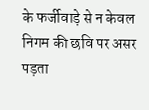के फर्जीवाड़े से न केवल निगम की छवि पर असर पड़ता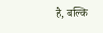है, बल्कि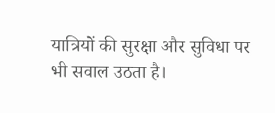यात्रियों की सुरक्षा और सुविधा पर भी सवाल उठता है।